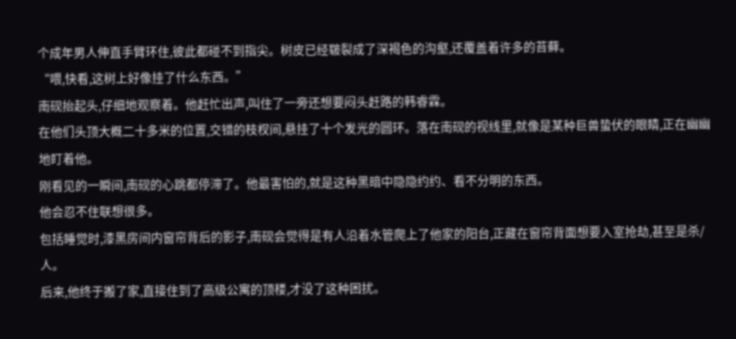个成年男人伸直手臂环住,彼此都碰不到指尖。树皮已经皲裂成了深褐色的沟壑,还覆盖着许多的苔藓。
“喂,快看,这树上好像挂了什么东西。”
南砚抬起头,仔细地观察着。他赶忙出声,叫住了一旁还想要闷头赶路的韩睿霖。
在他们头顶大概二十多米的位置,交错的枝杈间,悬挂了十个发光的圆环。落在南砚的视线里,就像是某种巨兽蛰伏的眼睛,正在幽幽地盯着他。
刚看见的一瞬间,南砚的心跳都停滞了。他最害怕的,就是这种黑暗中隐隐约约、看不分明的东西。
他会忍不住联想很多。
包括睡觉时,漆黑房间内窗帘背后的影子,南砚会觉得是有人沿着水管爬上了他家的阳台,正藏在窗帘背面想要入室抢劫,甚至是杀/人。
后来,他终于搬了家,直接住到了高级公寓的顶楼,才没了这种困扰。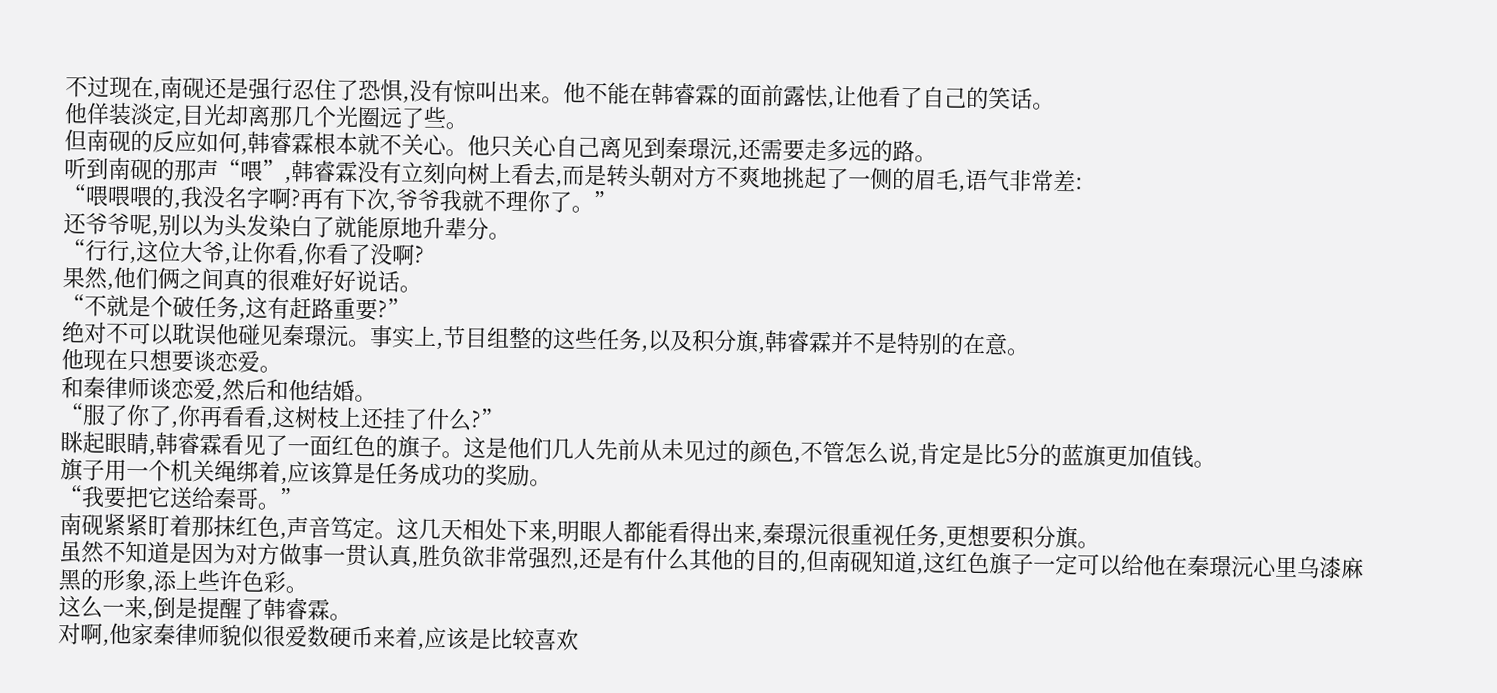不过现在,南砚还是强行忍住了恐惧,没有惊叫出来。他不能在韩睿霖的面前露怯,让他看了自己的笑话。
他佯装淡定,目光却离那几个光圈远了些。
但南砚的反应如何,韩睿霖根本就不关心。他只关心自己离见到秦璟沅,还需要走多远的路。
听到南砚的那声“喂”,韩睿霖没有立刻向树上看去,而是转头朝对方不爽地挑起了一侧的眉毛,语气非常差:
“喂喂喂的,我没名字啊?再有下次,爷爷我就不理你了。”
还爷爷呢,别以为头发染白了就能原地升辈分。
“行行,这位大爷,让你看,你看了没啊?
果然,他们俩之间真的很难好好说话。
“不就是个破任务,这有赶路重要?”
绝对不可以耽误他碰见秦璟沅。事实上,节目组整的这些任务,以及积分旗,韩睿霖并不是特别的在意。
他现在只想要谈恋爱。
和秦律师谈恋爱,然后和他结婚。
“服了你了,你再看看,这树枝上还挂了什么?”
眯起眼睛,韩睿霖看见了一面红色的旗子。这是他们几人先前从未见过的颜色,不管怎么说,肯定是比5分的蓝旗更加值钱。
旗子用一个机关绳绑着,应该算是任务成功的奖励。
“我要把它送给秦哥。”
南砚紧紧盯着那抹红色,声音笃定。这几天相处下来,明眼人都能看得出来,秦璟沅很重视任务,更想要积分旗。
虽然不知道是因为对方做事一贯认真,胜负欲非常强烈,还是有什么其他的目的,但南砚知道,这红色旗子一定可以给他在秦璟沅心里乌漆麻黑的形象,添上些许色彩。
这么一来,倒是提醒了韩睿霖。
对啊,他家秦律师貌似很爱数硬币来着,应该是比较喜欢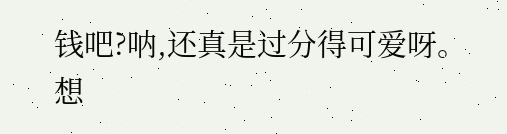钱吧?呐,还真是过分得可爱呀。
想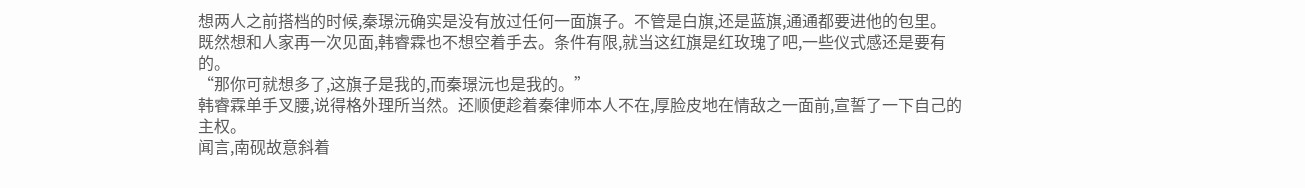想两人之前搭档的时候,秦璟沅确实是没有放过任何一面旗子。不管是白旗,还是蓝旗,通通都要进他的包里。
既然想和人家再一次见面,韩睿霖也不想空着手去。条件有限,就当这红旗是红玫瑰了吧,一些仪式感还是要有的。
“那你可就想多了,这旗子是我的,而秦璟沅也是我的。”
韩睿霖单手叉腰,说得格外理所当然。还顺便趁着秦律师本人不在,厚脸皮地在情敌之一面前,宣誓了一下自己的主权。
闻言,南砚故意斜着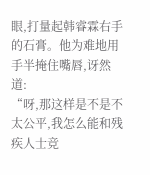眼,打量起韩睿霖右手的石膏。他为难地用手半掩住嘴唇,讶然道:
“呀,那这样是不是不太公平,我怎么能和残疾人士竞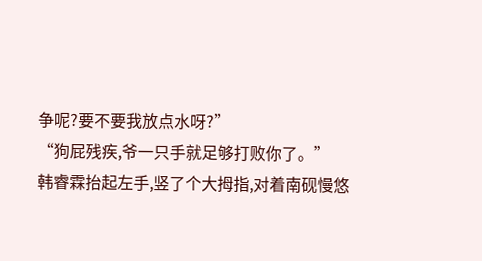争呢?要不要我放点水呀?”
“狗屁残疾,爷一只手就足够打败你了。”
韩睿霖抬起左手,竖了个大拇指,对着南砚慢悠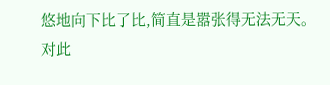悠地向下比了比,简直是嚣张得无法无天。
对此